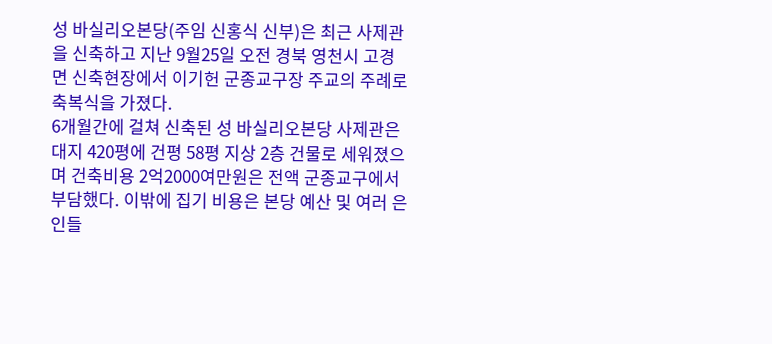성 바실리오본당(주임 신홍식 신부)은 최근 사제관을 신축하고 지난 9월25일 오전 경북 영천시 고경면 신축현장에서 이기헌 군종교구장 주교의 주례로 축복식을 가졌다.
6개월간에 걸쳐 신축된 성 바실리오본당 사제관은 대지 420평에 건평 58평 지상 2층 건물로 세워졌으며 건축비용 2억2000여만원은 전액 군종교구에서 부담했다. 이밖에 집기 비용은 본당 예산 및 여러 은인들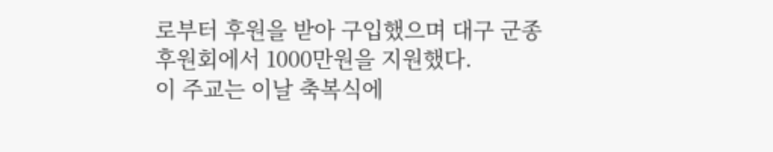로부터 후원을 받아 구입했으며 대구 군종후원회에서 1000만원을 지원했다.
이 주교는 이날 축복식에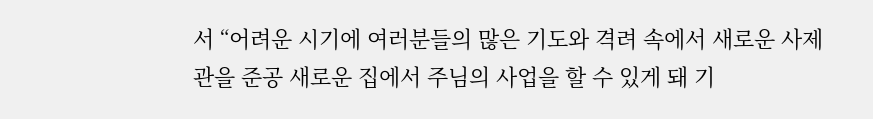서 “어려운 시기에 여러분들의 많은 기도와 격려 속에서 새로운 사제관을 준공 새로운 집에서 주님의 사업을 할 수 있게 돼 기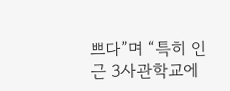쁘다”며 “특히 인근 3사관학교에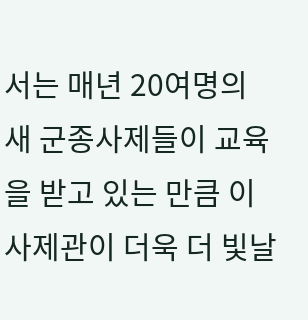서는 매년 20여명의 새 군종사제들이 교육을 받고 있는 만큼 이 사제관이 더욱 더 빛날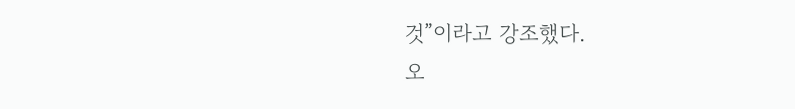것”이라고 강조했다.
오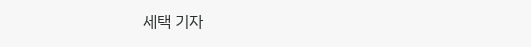세택 기자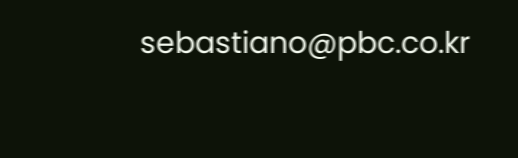sebastiano@pbc.co.kr